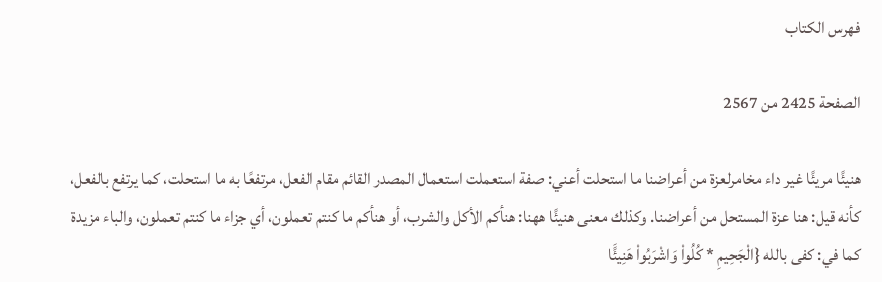فهرس الكتاب

الصفحة 2425 من 2567

هنيئًا مريئًا غير داء مخامرلعزة من أعراضنا ما استحلت أعني: صفة استعملت استعمال المصدر القائم مقام الفعل، مرتفعًا به ما استحلت، كما يرتفع بالفعل، كأنه قيل: هنا عزة المستحل من أعراضنا. وكذلك معنى هنيئًا ههنا: هنأكم الأكل والشرب، أو هنأكم ما كنتم تعملون، أي جزاء ما كنتم تعملون، والباء مزيدة كما في: كفى بالله {الْجَحِيمِ * كُلُواْ وَاشْرَبُواْ هَنِيئًَا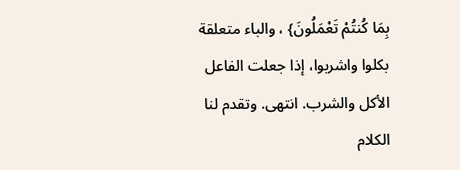بِمَا كُنتُمْ تَعْمَلُونَ} ، والباء متعلقة بكلوا واشربوا، إذا جعلت الفاعل الأكل والشرب. انتهى. وتقدم لنا الكلام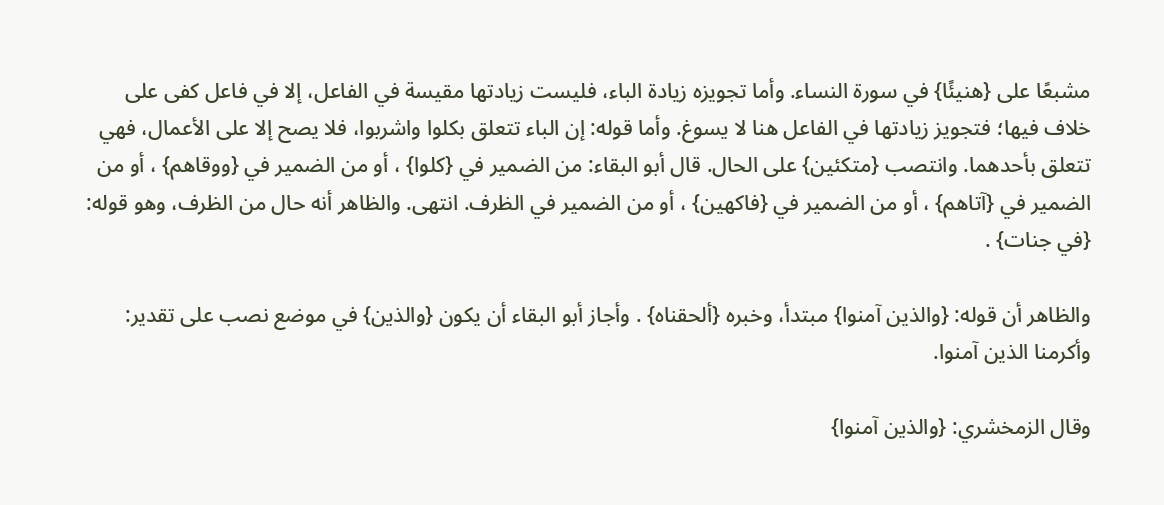مشبعًا على {هنيئًا} في سورة النساء. وأما تجويزه زيادة الباء، فليست زيادتها مقيسة في الفاعل، إلا في فاعل كفى على خلاف فيها؛ فتجويز زيادتها في الفاعل هنا لا يسوغ. وأما قوله: إن الباء تتعلق بكلوا واشربوا، فلا يصح إلا على الأعمال، فهي تتعلق بأحدهما. وانتصب {متكئين} على الحال. قال أبو البقاء: من الضمير في {كلوا} ، أو من الضمير في {ووقاهم} ، أو من الضمير في {آتاهم} ، أو من الضمير في {فاكهين} ، أو من الضمير في الظرف. انتهى. والظاهر أنه حال من الظرف، وهو قوله: {في جنات} .

والظاهر أن قوله: {والذين آمنوا} مبتدأ، وخبره {ألحقناه} . وأجاز أبو البقاء أن يكون {والذين} في موضع نصب على تقدير: وأكرمنا الذين آمنوا.

وقال الزمخشري: {والذين آمنوا}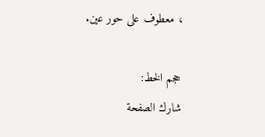، معطوف على حور عين.

حجم الخط:
شارك الصفحة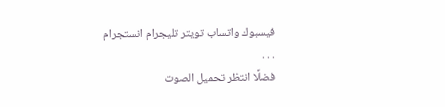فيسبوك واتساب تويتر تليجرام انستجرام
. . .
فضلًا انتظر تحميل الصوت